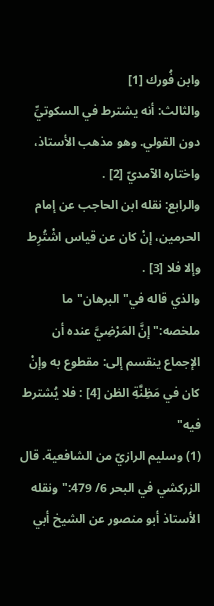وابن فُورك [1]
والثالث: أنه يشترط في السكوتيِّ دون القولي. وهو مذهب الأستاذ، واختاره الآمديّ [2] .
والرابع: نقله ابن الحاجب عن إمام الحرمين، إنْ كان عن قياس اشْتُرِط وإلا فلا [3] .
والذي قاله في"البرهان"ما ملخصه:"إنَّ المَرْضِيَّ عنده أن الإجماع ينقسم إلى: مقطوع به وإنْ كان في مَظِنَّةِ الظن [4] : فلا يُشترط فيه"
(1) وسليم الرازيّ من الشافعية. قال الزركشي في البحر 6/ 479:"ونقله الأستاذ أبو منصور عن الشيخ أبي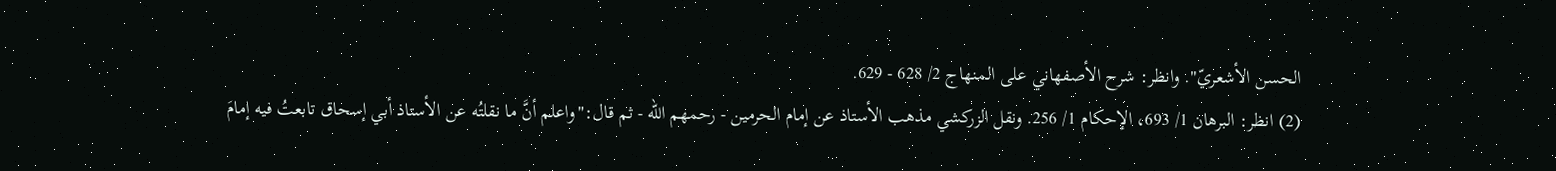الحسن الأشعريّ". وانظر: شرح الأصفهاني على المنهاج 2/ 628 - 629.
(2) انظر: البرهان 1/ 693، الإحكام 1/ 256. ونقل الزركشي مذهب الأستاذ عن إمام الحرمين - رحمهم الله - ثم قال:"واعلم أنَّ ما نقلتُه عن الأستاذ أبي إسحاق تابعتُ فيه إمامَ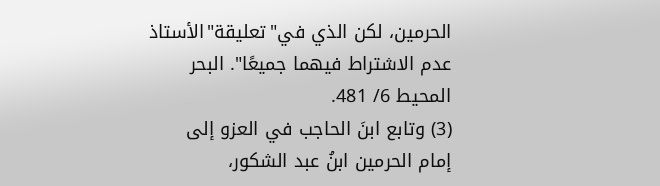الحرمين، لكن الذي في"تعليقة"الأستاذ عدم الاشتراط فيهما جميعًا". البحر المحيط 6/ 481.
(3) وتابع ابنَ الحاجب في العزو إلى إمام الحرمين ابنُ عبد الشكور،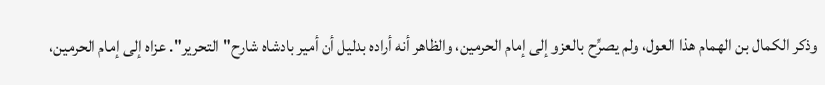وذكر الكمال بن الهمام هذا العول، ولم يصرِّح بالعزو إلى إمام الحرمين، والظاهر أنه أراده بدليل أن أمير بادشاه شارح"التحرير". عزاه إلى إمام الحرمين،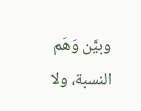وبيَّن وَهَم النسبة، ولا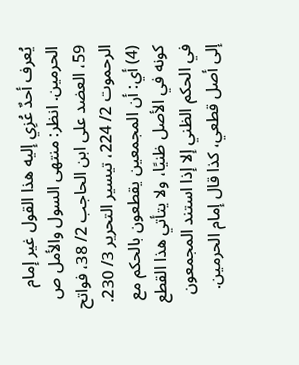يُعرف أحدٌ عُزِي إليه هذا القول غير إمام الحرمين. انظر: منتهى السول والأمل ص 59، العضد على ابن الحاجب 2/ 38، فواتح الرحموت 2/ 224، تيسير التحرير 3/ 230.
(4) أي: أن المجمعين يقطعون بالحكم مع كونه في الأصل ظنيًا، ولا يتأتي هذا القطع في الحكم الظني إلا إذا استند المجمعون إلى أصل قطعي، كذا قال إمام الحرمين.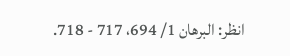انظر: البرهان 1/ 694، 717 - 718.